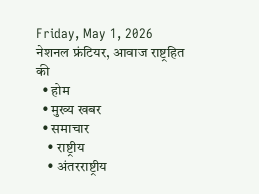Friday, May 1, 2026
नेशनल फ्रंटियर, आवाज राष्ट्रहित की
  • होम
  • मुख्य खबर
  • समाचार
    • राष्ट्रीय
    • अंतरराष्ट्रीय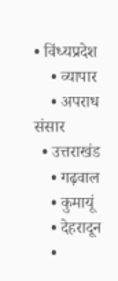• विंध्यप्रदेश
    • व्यापार
    • अपराध संसार
  • उत्तराखंड
    • गढ़वाल
    • कुमायूं
    • देहरादून
    •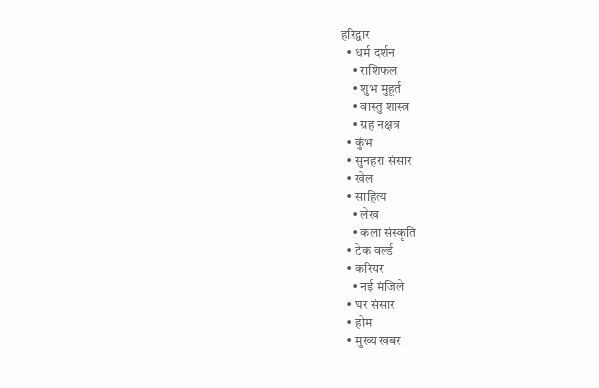हरिद्वार
  • धर्म दर्शन
    • राशिफल
    • शुभ मुहूर्त
    • वास्तु शास्त्र
    • ग्रह नक्षत्र
  • कुंभ
  • सुनहरा संसार
  • खेल
  • साहित्य
    • लेख
    • कला संस्कृति
  • टेक वर्ल्ड
  • करियर
    • नई मंजिले
  • घर संसार
  • होम
  • मुख्य खबर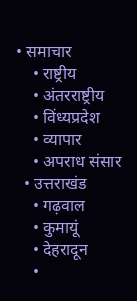• समाचार
    • राष्ट्रीय
    • अंतरराष्ट्रीय
    • विंध्यप्रदेश
    • व्यापार
    • अपराध संसार
  • उत्तराखंड
    • गढ़वाल
    • कुमायूं
    • देहरादून
    •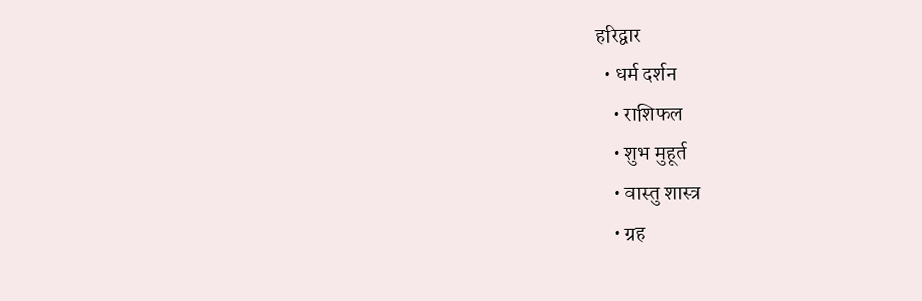हरिद्वार
  • धर्म दर्शन
    • राशिफल
    • शुभ मुहूर्त
    • वास्तु शास्त्र
    • ग्रह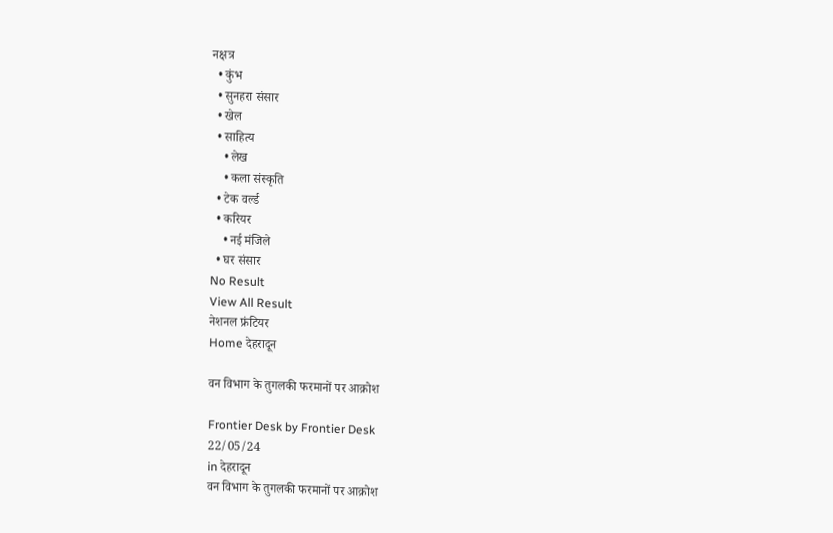नक्षत्र
  • कुंभ
  • सुनहरा संसार
  • खेल
  • साहित्य
    • लेख
    • कला संस्कृति
  • टेक वर्ल्ड
  • करियर
    • नई मंजिले
  • घर संसार
No Result
View All Result
नेशनल फ्रंटियर
Home देहरादून

वन विभाग के तुगलकी फरमानों पर आक्रोश

Frontier Desk by Frontier Desk
22/05/24
in देहरादून
वन विभाग के तुगलकी फरमानों पर आक्रोश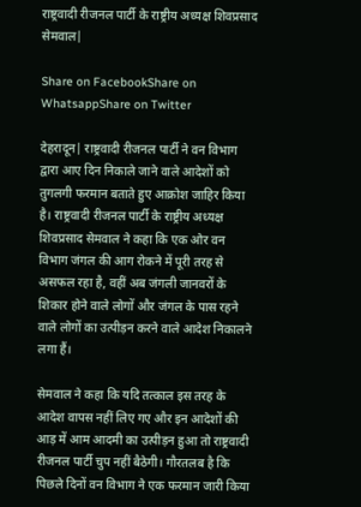राष्ट्रवादी रीजनल पार्टी के राष्ट्रीय अध्यक्ष शिवप्रसाद सेमवाल|

Share on FacebookShare on WhatsappShare on Twitter

देहरादून| राष्ट्रवादी रीजनल पार्टी ने वन विभाग द्वारा आए दिन निकाले जाने वाले आदेशों को तुगलगी फरमान बताते हुए आक्रोश जाहिर किया है। राष्ट्रवादी रीजनल पार्टी के राष्ट्रीय अध्यक्ष शिवप्रसाद सेमवाल ने कहा कि एक ओर वन विभाग जंगल की आग रोकने में पूरी तरह से असफल रहा है, वहीं अब जंगली जानवरों के शिकार होने वाले लोगों और जंगल के पास रहने वाले लोगों का उत्पीड़न करने वाले आदेश निकालने लगा हैं।

सेमवाल ने कहा कि यदि तत्काल इस तरह के आदेश वापस नहीं लिए गए और इन आदेशों की आड़ में आम आदमी का उत्पीड़न हुआ तो राष्ट्रवादी रीजनल पार्टी चुप नहीं बैठेगी। गौरतलब है कि पिछले दिनों वन विभाग ने एक फरमान जारी किया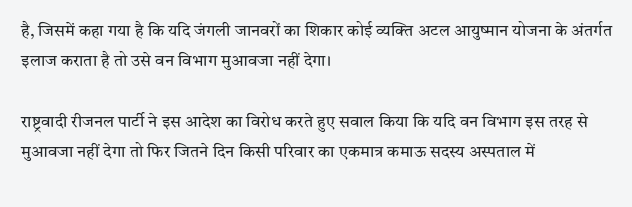है, जिसमें कहा गया है कि यदि जंगली जानवरों का शिकार कोई व्यक्ति अटल आयुष्मान योजना के अंतर्गत इलाज कराता है तो उसे वन विभाग मुआवजा नहीं देगा।

राष्ट्रवादी रीजनल पार्टी ने इस आदेश का विरोध करते हुए सवाल किया कि यदि वन विभाग इस तरह से मुआवजा नहीं देगा तो फिर जितने दिन किसी परिवार का एकमात्र कमाऊ सदस्य अस्पताल में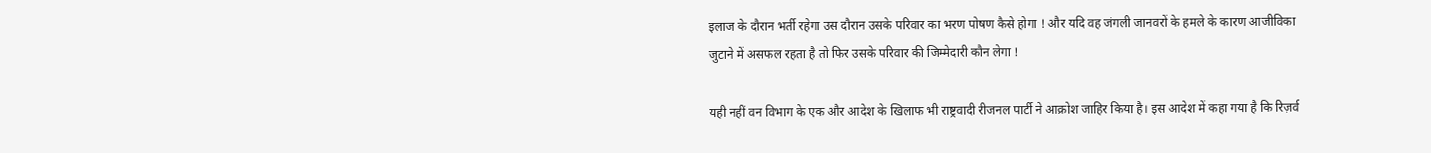इलाज के दौरान भर्ती रहेगा उस दौरान उसके परिवार का भरण पोषण कैसे होगा ! और यदि वह जंगली जानवरों के हमले के कारण आजीविका जुटाने में असफल रहता है तो फिर उसके परिवार की जिम्मेदारी कौन लेगा !

यही नहीं वन विभाग के एक और आदेश के खिलाफ भी राष्ट्रवादी रीजनल पार्टी ने आक्रोश जाहिर किया है। इस आदेश में कहा गया है कि रिज़र्व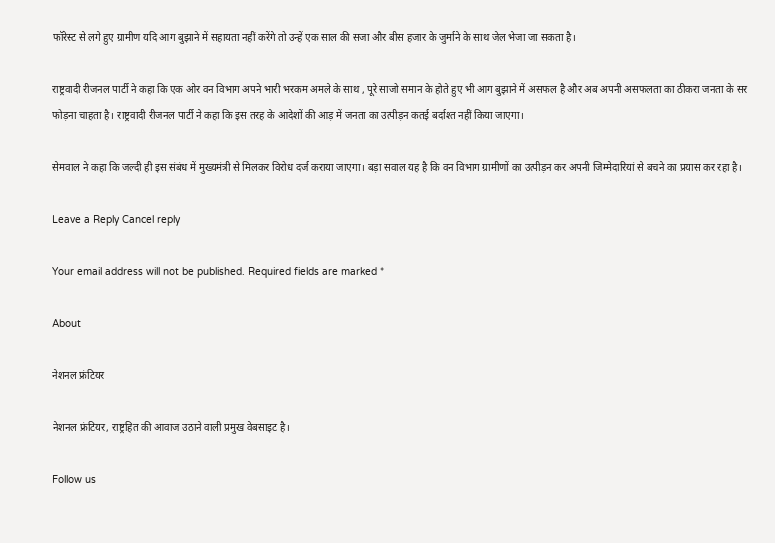फॉरेस्ट से लगे हुए ग्रामीण यदि आग बुझाने में सहायता नहीं करेंगे तो उन्हें एक साल की सजा और बीस हजार के जुर्माने के साथ जेल भेजा जा सकता है।

राष्ट्रवादी रीजनल पार्टी ने कहा कि एक ओर वन विभाग अपने भारी भरकम अमले के साथ , पूरे साजो समान के होते हुए भी आग बुझाने में असफल है और अब अपनी असफलता का ठीकरा जनता के सर फोड़ना चाहता है। राष्ट्रवादी रीजनल पार्टी ने कहा कि इस तरह के आदेशों की आड़ में जनता का उत्पीड़न कतई बर्दाश्त नहीं किया जाएगा।

सेमवाल ने कहा कि जल्दी ही इस संबंध में मुख्यमंत्री से मिलकर विरोध दर्ज कराया जाएगा। बड़ा सवाल यह है कि वन विभाग ग्रामीणों का उत्पीड़न कर अपनी जिम्मेदारियां से बचने का प्रयास कर रहा है।

Leave a Reply Cancel reply

Your email address will not be published. Required fields are marked *

About

नेशनल फ्रंटियर

नेशनल फ्रंटियर, राष्ट्रहित की आवाज उठाने वाली प्रमुख वेबसाइट है।

Follow us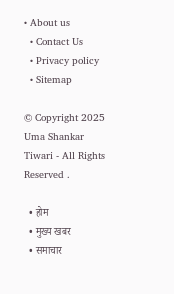• About us
  • Contact Us
  • Privacy policy
  • Sitemap

© Copyright 2025 Uma Shankar Tiwari - All Rights Reserved .

  • होम
  • मुख्य खबर
  • समाचार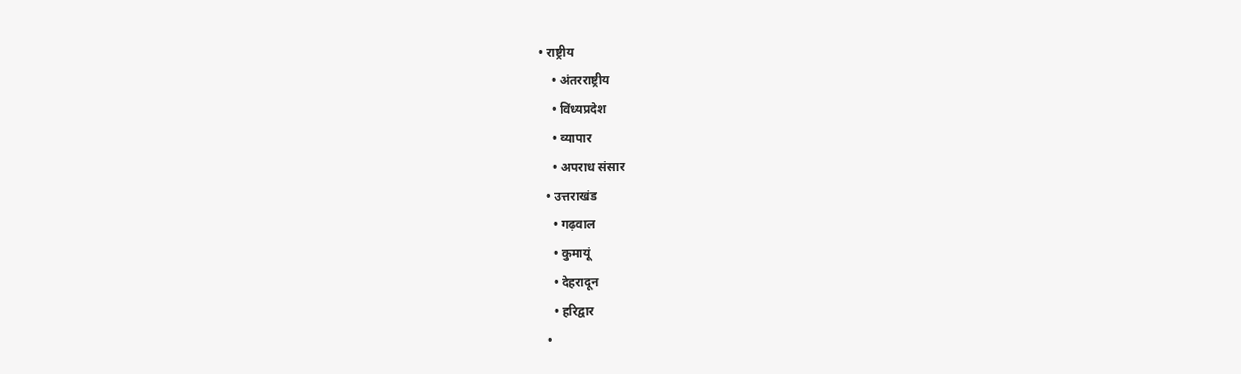• राष्ट्रीय
    • अंतरराष्ट्रीय
    • विंध्यप्रदेश
    • व्यापार
    • अपराध संसार
  • उत्तराखंड
    • गढ़वाल
    • कुमायूं
    • देहरादून
    • हरिद्वार
  •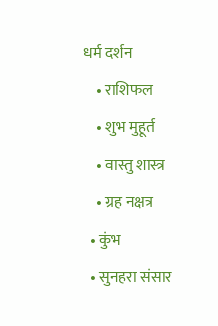धर्म दर्शन
    • राशिफल
    • शुभ मुहूर्त
    • वास्तु शास्त्र
    • ग्रह नक्षत्र
  • कुंभ
  • सुनहरा संसार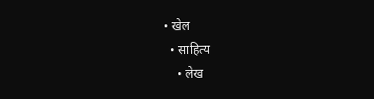• खेल
  • साहित्य
    • लेख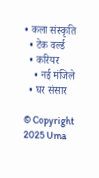• कला संस्कृति
  • टेक वर्ल्ड
  • करियर
    • नई मंजिले
  • घर संसार

© Copyright 2025 Uma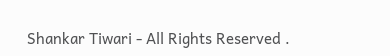Shankar Tiwari - All Rights Reserved .